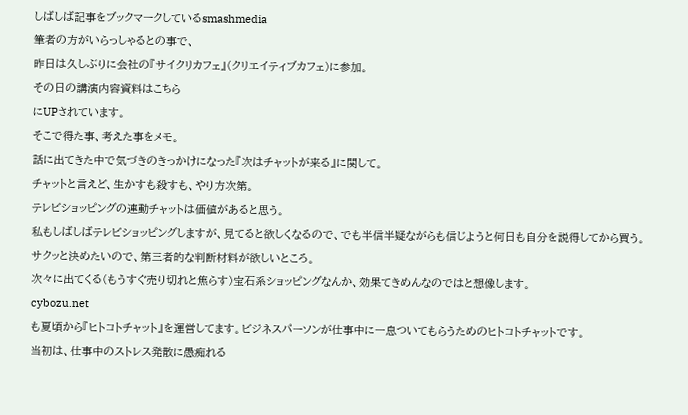しばしば記事をブックマークしているsmashmedia
筆者の方がいらっしゃるとの事で、
昨日は久しぶりに会社の『サイクリカフェ』(クリエイティブカフェ)に参加。
その日の講演内容資料はこちら
にUPされています。
そこで得た事、考えた事をメモ。
話に出てきた中で気づきのきっかけになった『次はチャットが来る』に関して。
チャットと言えど、生かすも殺すも、やり方次第。
テレビショッピングの連動チャットは価値があると思う。
私もしばしばテレビショッピングしますが、見てると欲しくなるので、でも半信半疑ながらも信じようと何日も自分を説得してから買う。
サクッと決めたいので、第三者的な判断材料が欲しいところ。
次々に出てくる(もうすぐ売り切れと焦らす)宝石系ショッピングなんか、効果てきめんなのではと想像します。
cybozu.net
も夏頃から『ヒトコトチャット』を運営してます。ビジネスパーソンが仕事中に一息ついてもらうためのヒトコトチャットです。
当初は、仕事中のストレス発散に愚痴れる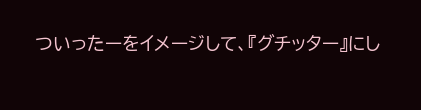ついったーをイメージして、『グチッター』にし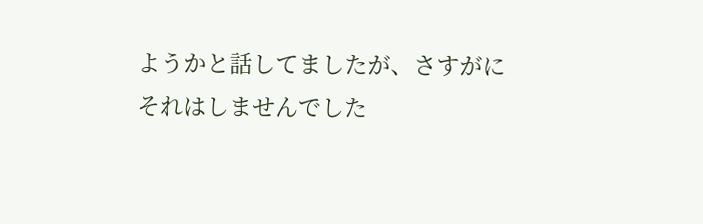ようかと話してましたが、さすがにそれはしませんでした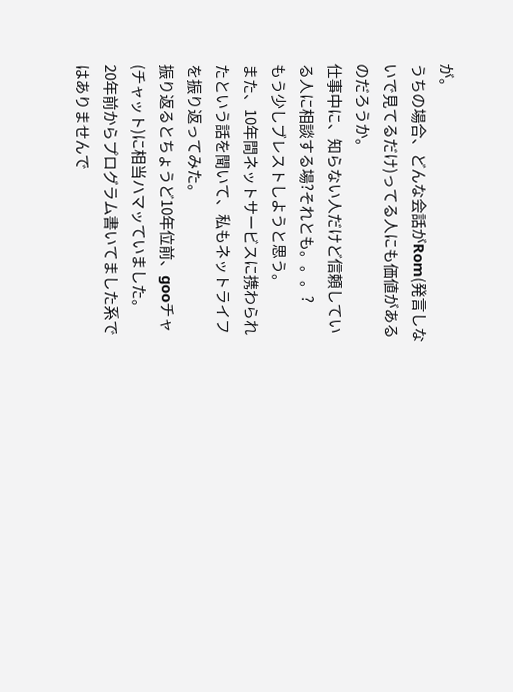が。
うちの場合、どんな会話がRom(発言しないで見てるだけ)ってる人にも価値があるのだろうか。
仕事中に、知らない人だけど信頼している人に相談する場?それとも。。。?
もう少しブレストしようと思う。
また、10年間ネットサービスに携わられたという話を聞いて、私もネットライフを振り返ってみた。
振り返るとちょうど10年位前、gooチャ(チャット)に相当ハマッていました。
20年前からプログラム書いてました系ではありませんで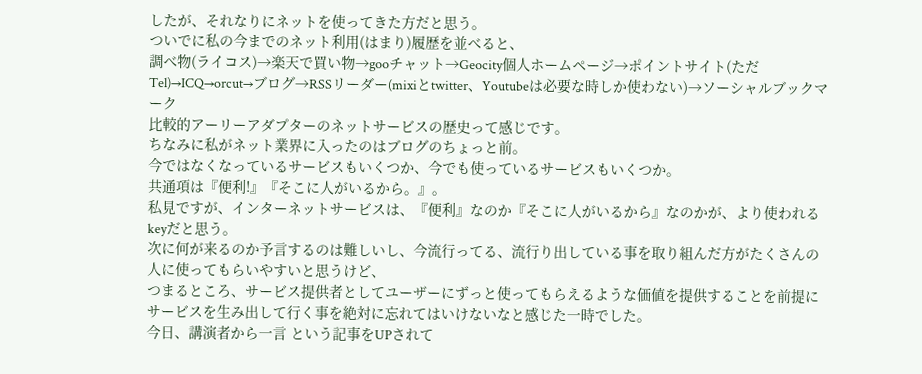したが、それなりにネットを使ってきた方だと思う。
ついでに私の今までのネット利用(はまり)履歴を並べると、
調べ物(ライコス)→楽天で買い物→gooチャット→Geocity個人ホームページ→ポイントサイト(ただTel)→ICQ→orcut→ブログ→RSSリーダー(mixiとtwitter、Youtubeは必要な時しか使わない)→ソーシャルブックマーク
比較的アーリーアダプターのネットサービスの歴史って感じです。
ちなみに私がネット業界に入ったのはブログのちょっと前。
今ではなくなっているサービスもいくつか、今でも使っているサービスもいくつか。
共通項は『便利!』『そこに人がいるから。』。
私見ですが、インターネットサービスは、『便利』なのか『そこに人がいるから』なのかが、より使われるkeyだと思う。
次に何が来るのか予言するのは難しいし、今流行ってる、流行り出している事を取り組んだ方がたくさんの人に使ってもらいやすいと思うけど、
つまるところ、サービス提供者としてユーザーにずっと使ってもらえるような価値を提供することを前提にサービスを生み出して行く事を絶対に忘れてはいけないなと感じた一時でした。
今日、講演者から一言 という記事をUPされて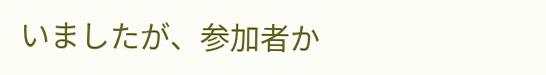いましたが、参加者か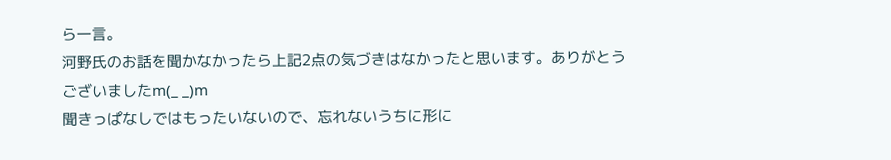ら一言。
河野氏のお話を聞かなかったら上記2点の気づきはなかったと思います。ありがとうございましたm(_ _)m
聞きっぱなしではもったいないので、忘れないうちに形に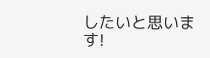したいと思います!